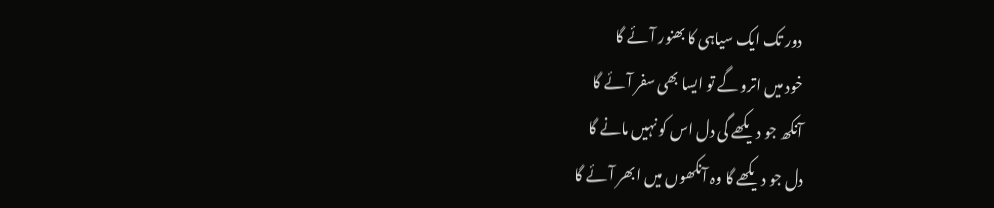دور تک ایک سیاہی کا بھنور آئے گا
خود میں اترو گے تو ایسا بھی سفر آئے گا
آنکھ جو دیکھے گی دل اس کو نہیں مانے گا
دل جو دیکھے گا وہ آنکھوں میں ابھر آئے گا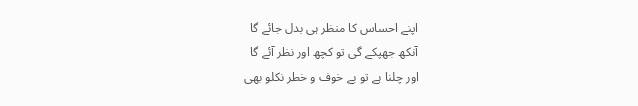اپنے احساس کا منظر ہی بدل جائے گا
آنکھ جھپکے گی تو کچھ اور نظر آئے گا
اور چلنا ہے تو بے خوف و خطر نکلو بھی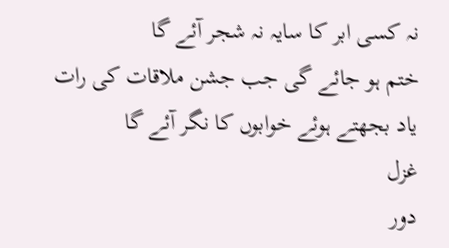نہ کسی ابر کا سایہ نہ شجر آئے گا
ختم ہو جائے گی جب جشن ملاقات کی رات
یاد بجھتے ہوئے خوابوں کا نگر آئے گا
غزل
دور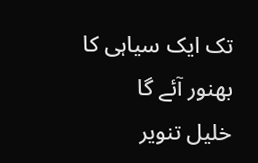تک ایک سیاہی کا بھنور آئے گا
خلیل تنویر